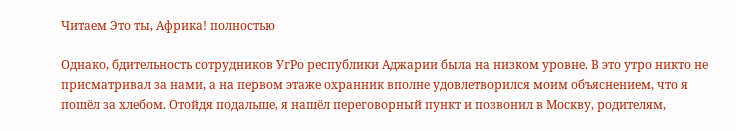Читаем Это ты, Африка! полностью

Однако, бдительность сотрудников УгРо республики Аджарии была на низком уровне. В это утро никто не присматривал за нами, а на первом этаже охранник вполне удовлетворился моим объяснением, что я пошёл за хлебом. Отойдя подальше, я нашёл переговорный пункт и позвонил в Москву, родителям,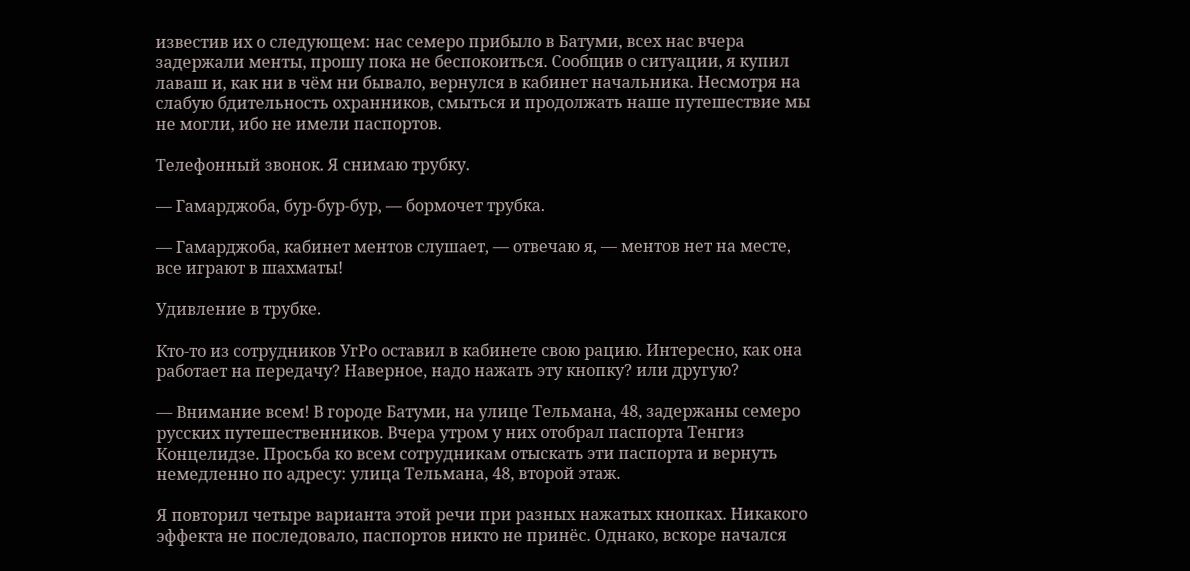известив их о следующем: нас семеро прибыло в Батуми, всех нас вчера задержали менты, прошу пока не беспокоиться. Сообщив о ситуации, я купил лаваш и, как ни в чём ни бывало, вернулся в кабинет начальника. Несмотря на слабую бдительность охранников, смыться и продолжать наше путешествие мы не могли, ибо не имели паспортов.

Телефонный звонок. Я снимаю трубку.

— Гамарджоба, бур-бур-бур, — бормочет трубка.

— Гамарджоба, кабинет ментов слушает, — отвечаю я, — ментов нет на месте, все играют в шахматы!

Удивление в трубке.

Кто-то из сотрудников УгРо оставил в кабинете свою рацию. Интересно, как она работает на передачу? Наверное, надо нажать эту кнопку? или другую?

— Внимание всем! В городе Батуми, на улице Тельмана, 48, задержаны семеро русских путешественников. Вчера утром у них отобрал паспорта Тенгиз Концелидзе. Просьба ко всем сотрудникам отыскать эти паспорта и вернуть немедленно по адресу: улица Тельмана, 48, второй этаж.

Я повторил четыре варианта этой речи при разных нажатых кнопках. Никакого эффекта не последовало, паспортов никто не принёс. Однако, вскоре начался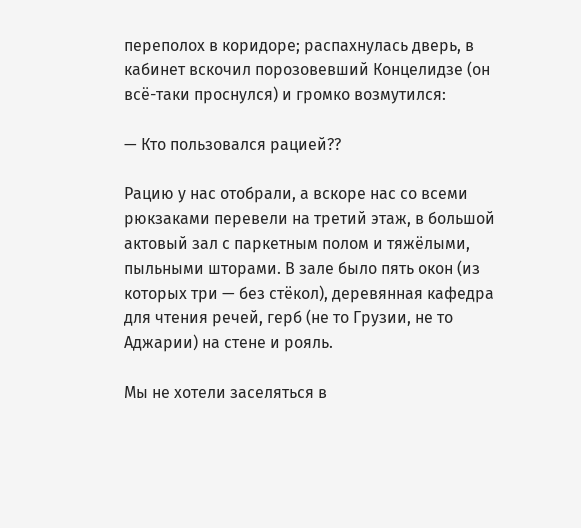переполох в коридоре; распахнулась дверь, в кабинет вскочил порозовевший Концелидзе (он всё-таки проснулся) и громко возмутился:

— Кто пользовался рацией??

Рацию у нас отобрали, а вскоре нас со всеми рюкзаками перевели на третий этаж, в большой актовый зал с паркетным полом и тяжёлыми, пыльными шторами. В зале было пять окон (из которых три — без стёкол), деревянная кафедра для чтения речей, герб (не то Грузии, не то Аджарии) на стене и рояль.

Мы не хотели заселяться в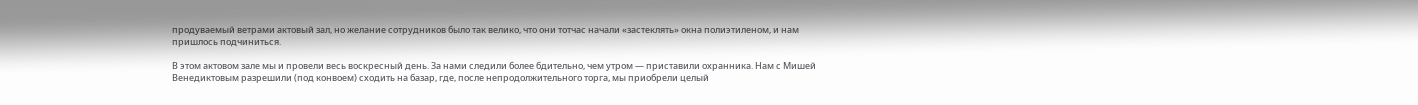продуваемый ветрами актовый зал, но желание сотрудников было так велико, что они тотчас начали «застеклять» окна полиэтиленом, и нам пришлось подчиниться.

В этом актовом зале мы и провели весь воскресный день. За нами следили более бдительно, чем утром — приставили охранника. Нам с Мишей Венедиктовым разрешили (под конвоем) сходить на базар, где, после непродолжительного торга, мы приобрели целый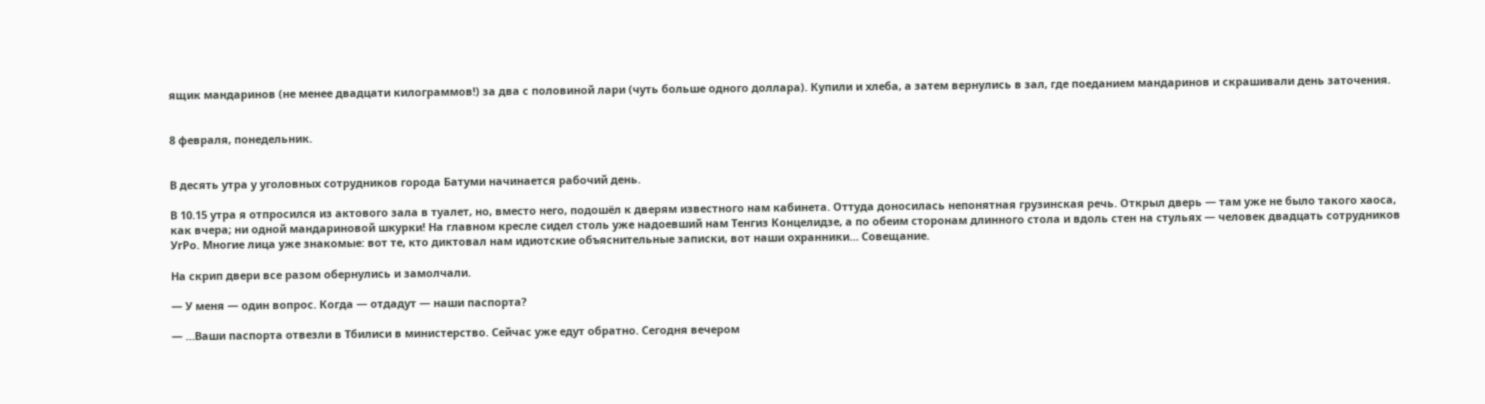ящик мандаринов (не менее двадцати килограммов!) за два с половиной лари (чуть больше одного доллара). Купили и хлеба, а затем вернулись в зал, где поеданием мандаринов и скрашивали день заточения.


8 февраля, понедельник.


В десять утра у уголовных сотрудников города Батуми начинается рабочий день.

В 10.15 утра я отпросился из актового зала в туалет, но, вместо него, подошёл к дверям известного нам кабинета. Оттуда доносилась непонятная грузинская речь. Открыл дверь — там уже не было такого хаоса, как вчера; ни одной мандариновой шкурки! На главном кресле сидел столь уже надоевший нам Тенгиз Концелидзе, а по обеим сторонам длинного стола и вдоль стен на стульях — человек двадцать сотрудников УгРо. Многие лица уже знакомые: вот те, кто диктовал нам идиотские объяснительные записки, вот наши охранники… Совещание.

На скрип двери все разом обернулись и замолчали.

— У меня — один вопрос. Когда — отдадут — наши паспорта?

— …Ваши паспорта отвезли в Тбилиси в министерство. Сейчас уже едут обратно. Сегодня вечером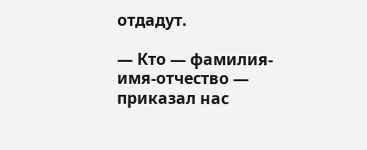отдадут.

— Кто — фамилия-имя-отчество — приказал нас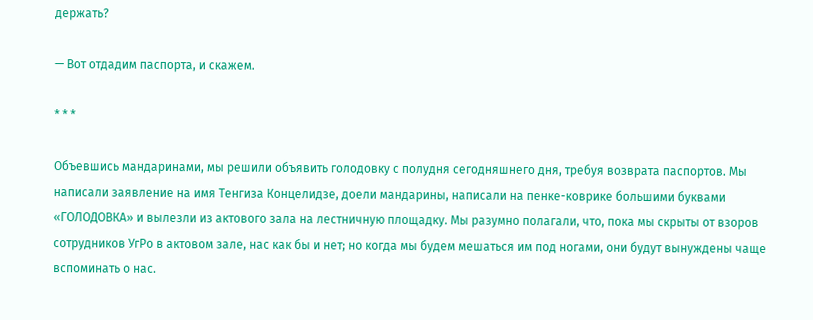держать?

— Вот отдадим паспорта, и скажем.

* * *

Объевшись мандаринами, мы решили объявить голодовку с полудня сегодняшнего дня, требуя возврата паспортов. Мы написали заявление на имя Тенгиза Концелидзе, доели мандарины, написали на пенке-коврике большими буквами «ГОЛОДОВКА» и вылезли из актового зала на лестничную площадку. Мы разумно полагали, что, пока мы скрыты от взоров сотрудников УгРо в актовом зале, нас как бы и нет; но когда мы будем мешаться им под ногами, они будут вынуждены чаще вспоминать о нас.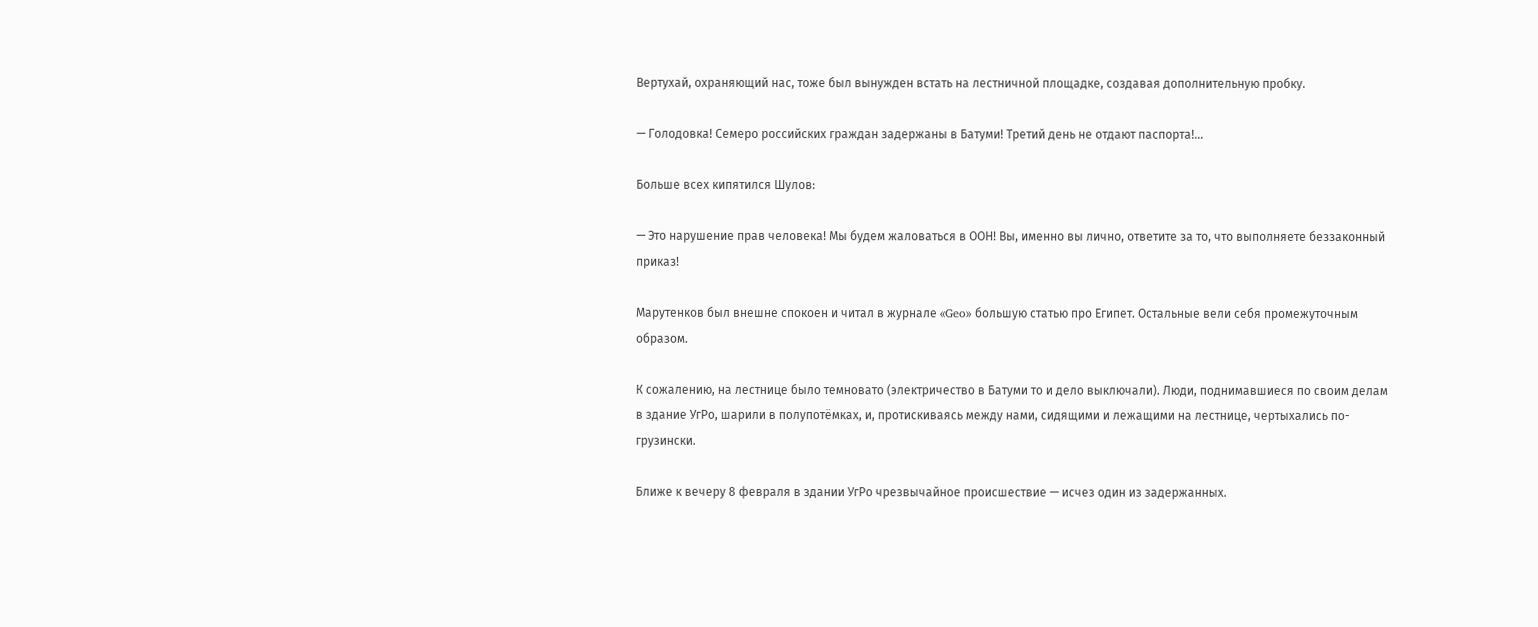Вертухай, охраняющий нас, тоже был вынужден встать на лестничной площадке, создавая дополнительную пробку.

— Голодовка! Семеро российских граждан задержаны в Батуми! Третий день не отдают паспорта!…

Больше всех кипятился Шулов:

— Это нарушение прав человека! Мы будем жаловаться в ООН! Вы, именно вы лично, ответите за то, что выполняете беззаконный приказ!

Марутенков был внешне спокоен и читал в журнале «Geo» большую статью про Египет. Остальные вели себя промежуточным образом.

К сожалению, на лестнице было темновато (электричество в Батуми то и дело выключали). Люди, поднимавшиеся по своим делам в здание УгРо, шарили в полупотёмках, и, протискиваясь между нами, сидящими и лежащими на лестнице, чертыхались по-грузински.

Ближе к вечеру 8 февраля в здании УгРо чрезвычайное происшествие — исчез один из задержанных.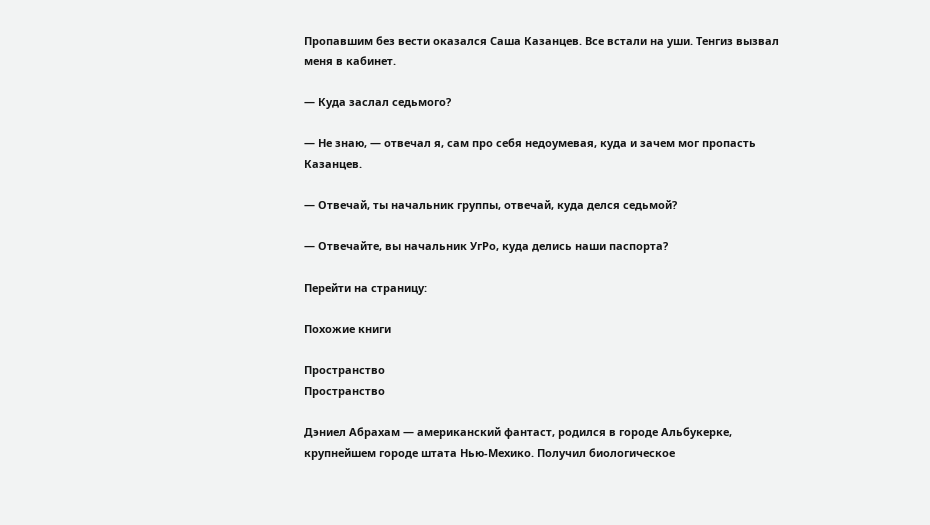Пропавшим без вести оказался Саша Казанцев. Все встали на уши. Тенгиз вызвал меня в кабинет.

— Куда заслал седьмого?

— Не знаю, — отвечал я, сам про себя недоумевая, куда и зачем мог пропасть Казанцев.

— Отвечай, ты начальник группы, отвечай, куда делся седьмой?

— Отвечайте, вы начальник УгРо, куда делись наши паспорта?

Перейти на страницу:

Похожие книги

Пространство
Пространство

Дэниел Абрахам — американский фантаст, родился в городе Альбукерке, крупнейшем городе штата Нью-Мехико. Получил биологическое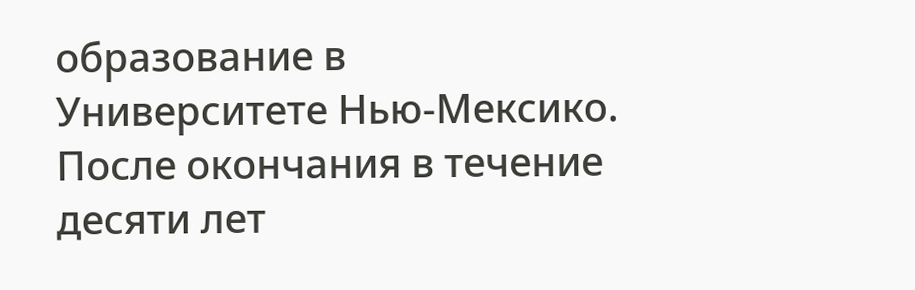образование в Университете Нью-Мексико. После окончания в течение десяти лет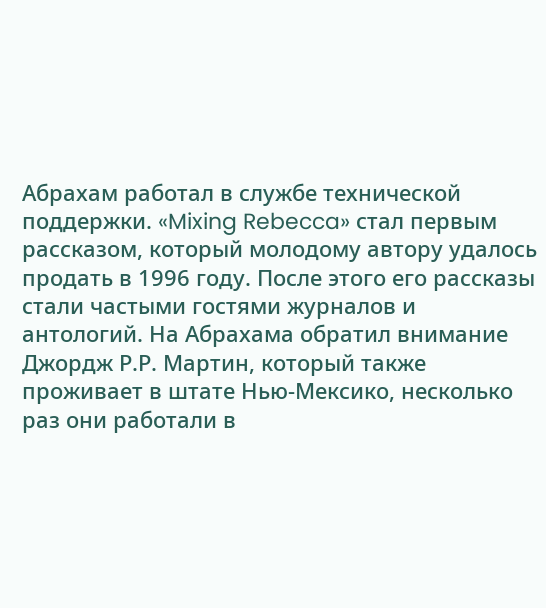Абрахам работал в службе технической поддержки. «Mixing Rebecca» стал первым рассказом, который молодому автору удалось продать в 1996 году. После этого его рассказы стали частыми гостями журналов и антологий. На Абрахама обратил внимание Джордж Р.Р. Мартин, который также проживает в штате Нью-Мексико, несколько раз они работали в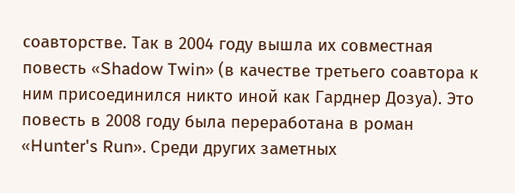соавторстве. Так в 2004 году вышла их совместная повесть «Shadow Twin» (в качестве третьего соавтора к ним присоединился никто иной как Гарднер Дозуа). Это повесть в 2008 году была переработана в роман «Hunter's Run». Среди других заметных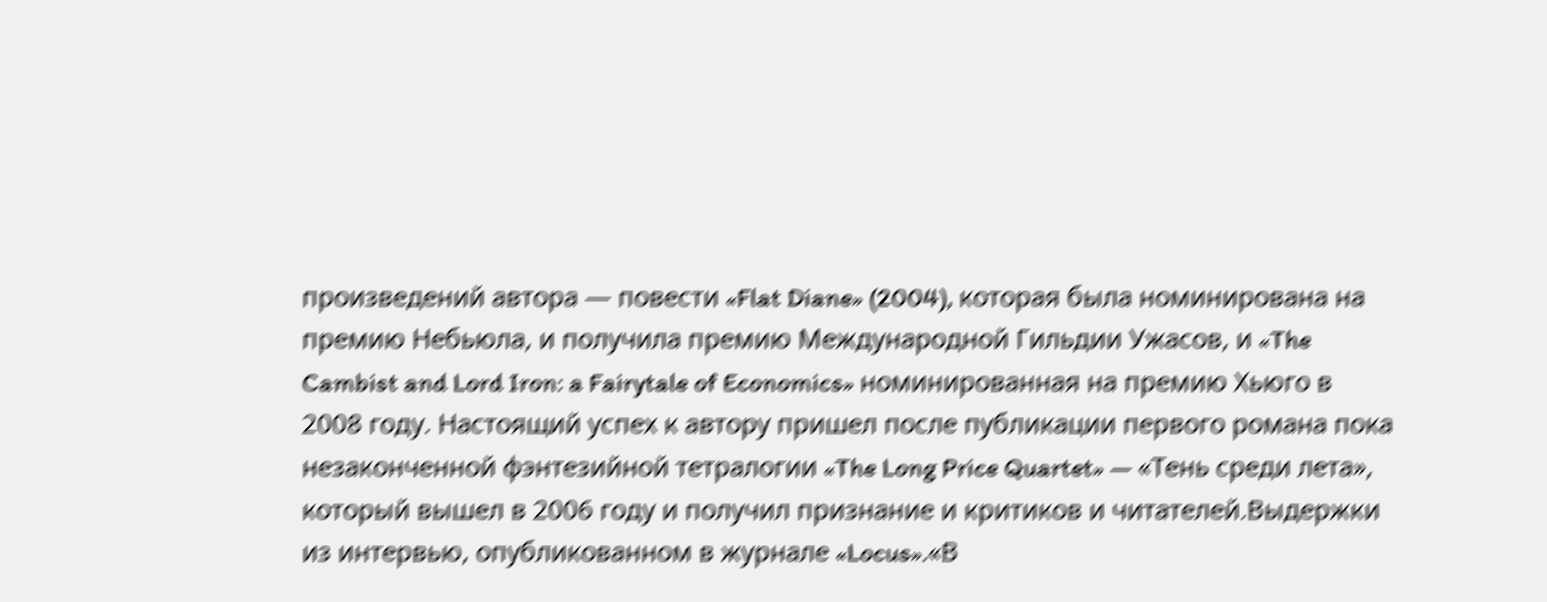произведений автора — повести «Flat Diane» (2004), которая была номинирована на премию Небьюла, и получила премию Международной Гильдии Ужасов, и «The Cambist and Lord Iron: a Fairytale of Economics» номинированная на премию Хьюго в 2008 году. Настоящий успех к автору пришел после публикации первого романа пока незаконченной фэнтезийной тетралогии «The Long Price Quartet» — «Тень среди лета», который вышел в 2006 году и получил признание и критиков и читателей.Выдержки из интервью, опубликованном в журнале «Locus».«В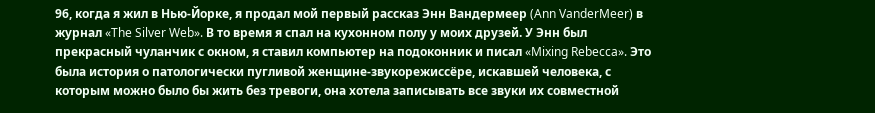96, когда я жил в Нью-Йорке, я продал мой первый рассказ Энн Вандермеер (Ann VanderMeer) в журнал «The Silver Web». В то время я спал на кухонном полу у моих друзей. У Энн был прекрасный чуланчик с окном, я ставил компьютер на подоконник и писал «Mixing Rebecca». Это была история о патологически пугливой женщине-звукорежиссёре, искавшей человека, с которым можно было бы жить без тревоги, она хотела записывать все звуки их совместной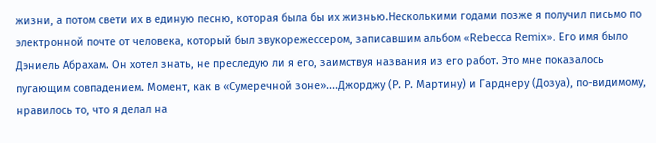жизни, а потом свети их в единую песню, которая была бы их жизнью.Несколькими годами позже я получил письмо по электронной почте от человека, который был звукорежессером, записавшим альбом «Rebecca Remix». Его имя было Дэниель Абрахам. Он хотел знать, не преследую ли я его, заимствуя названия из его работ. Это мне показалось пугающим совпадением. Момент, как в «Сумеречной зоне»....Джорджу (Р. Р. Мартину) и Гарднеру (Дозуа), по-видимому, нравилось то, что я делал на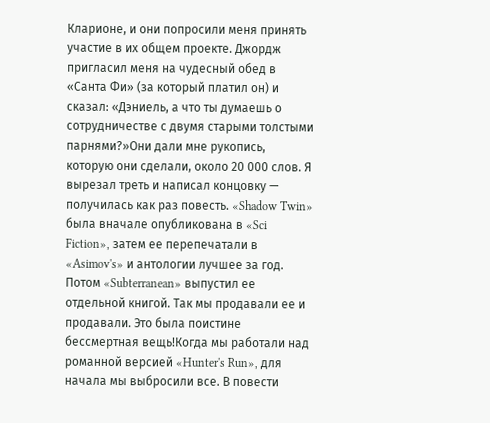Кларионе, и они попросили меня принять участие в их общем проекте. Джордж пригласил меня на чудесный обед в «Санта Фи» (за который платил он) и сказал: «Дэниель, а что ты думаешь о сотрудничестве с двумя старыми толстыми парнями?»Они дали мне рукопись, которую они сделали, около 20 000 слов. Я вырезал треть и написал концовку — получилась как раз повесть. «Shadow Twin» была вначале опубликована в «Sci Fiction», затем ее перепечатали в «Asimov's» и антологии лучшее за год. Потом «Subterranean» выпустил ее отдельной книгой. Так мы продавали ее и продавали. Это была поистине бессмертная вещь!Когда мы работали над романной версией «Hunter's Run», для начала мы выбросили все. В повести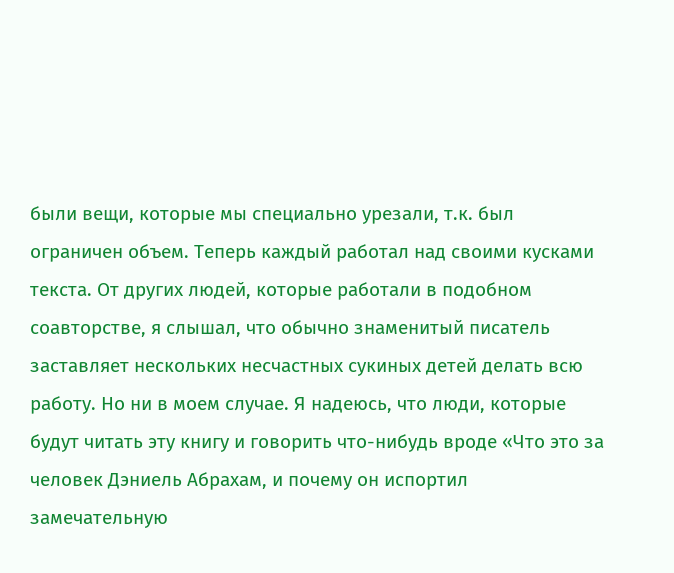были вещи, которые мы специально урезали, т.к. был ограничен объем. Теперь каждый работал над своими кусками текста. От других людей, которые работали в подобном соавторстве, я слышал, что обычно знаменитый писатель заставляет нескольких несчастных сукиных детей делать всю работу. Но ни в моем случае. Я надеюсь, что люди, которые будут читать эту книгу и говорить что-нибудь вроде «Что это за человек Дэниель Абрахам, и почему он испортил замечательную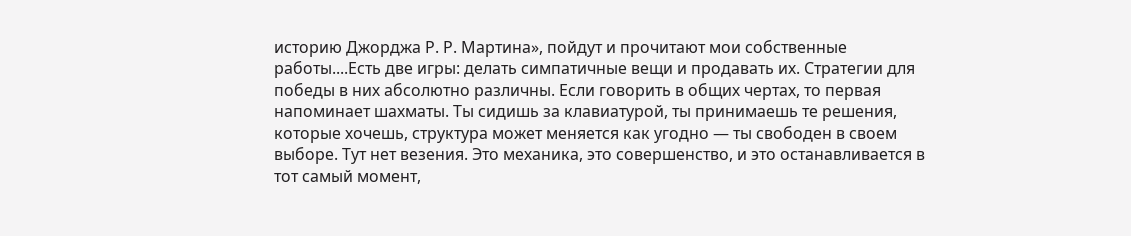историю Джорджа Р. Р. Мартина», пойдут и прочитают мои собственные работы....Есть две игры: делать симпатичные вещи и продавать их. Стратегии для победы в них абсолютно различны. Если говорить в общих чертах, то первая напоминает шахматы. Ты сидишь за клавиатурой, ты принимаешь те решения, которые хочешь, структура может меняется как угодно — ты свободен в своем выборе. Тут нет везения. Это механика, это совершенство, и это останавливается в тот самый момент,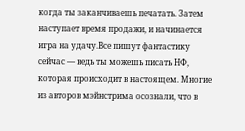когда ты заканчиваешь печатать. Затем наступает время продажи, и начинается игра на удачу.Все пишут фантастику сейчас — ведь ты можешь писать НФ, которая происходит в настоящем. Многие из авторов мэйнстрима осознали, что в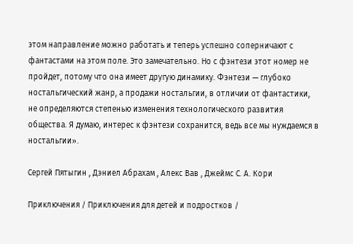этом направление можно работать и теперь успешно соперничают с фантастами на этом поле. Это замечательно. Но с фэнтези этот номер не пройдет, потому что она имеет другую динамику. Фэнтези — глубоко ностальгический жанр, а продажи ностальгии, в отличии от фантастики, не определяются степенью изменения технологического развития общества. Я думаю, интерес к фэнтези сохранится, ведь все мы нуждаемся в ностальгии».

Сергей Пятыгин , Дэниел Абрахам , Алекс Вав , Джеймс С. А. Кори

Приключения / Приключения для детей и подростков /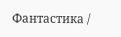Фантастика /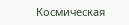Космическая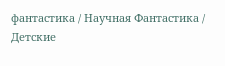фантастика / Научная Фантастика / Детские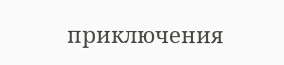приключения